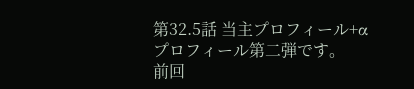第32.5話 当主プロフィール+α
プロフィール第二弾です。
前回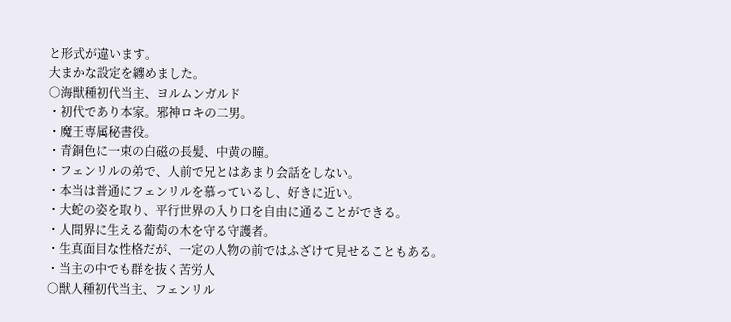と形式が違います。
大まかな設定を纏めました。
○海獣種初代当主、ヨルムンガルド
・初代であり本家。邪神ロキの二男。
・魔王専属秘書役。
・青銅色に一束の白磁の長髪、中黄の瞳。
・フェンリルの弟で、人前で兄とはあまり会話をしない。
・本当は普通にフェンリルを慕っているし、好きに近い。
・大蛇の姿を取り、平行世界の入り口を自由に通ることができる。
・人間界に生える葡萄の木を守る守護者。
・生真面目な性格だが、一定の人物の前ではふざけて見せることもある。
・当主の中でも群を抜く苦労人
○獣人種初代当主、フェンリル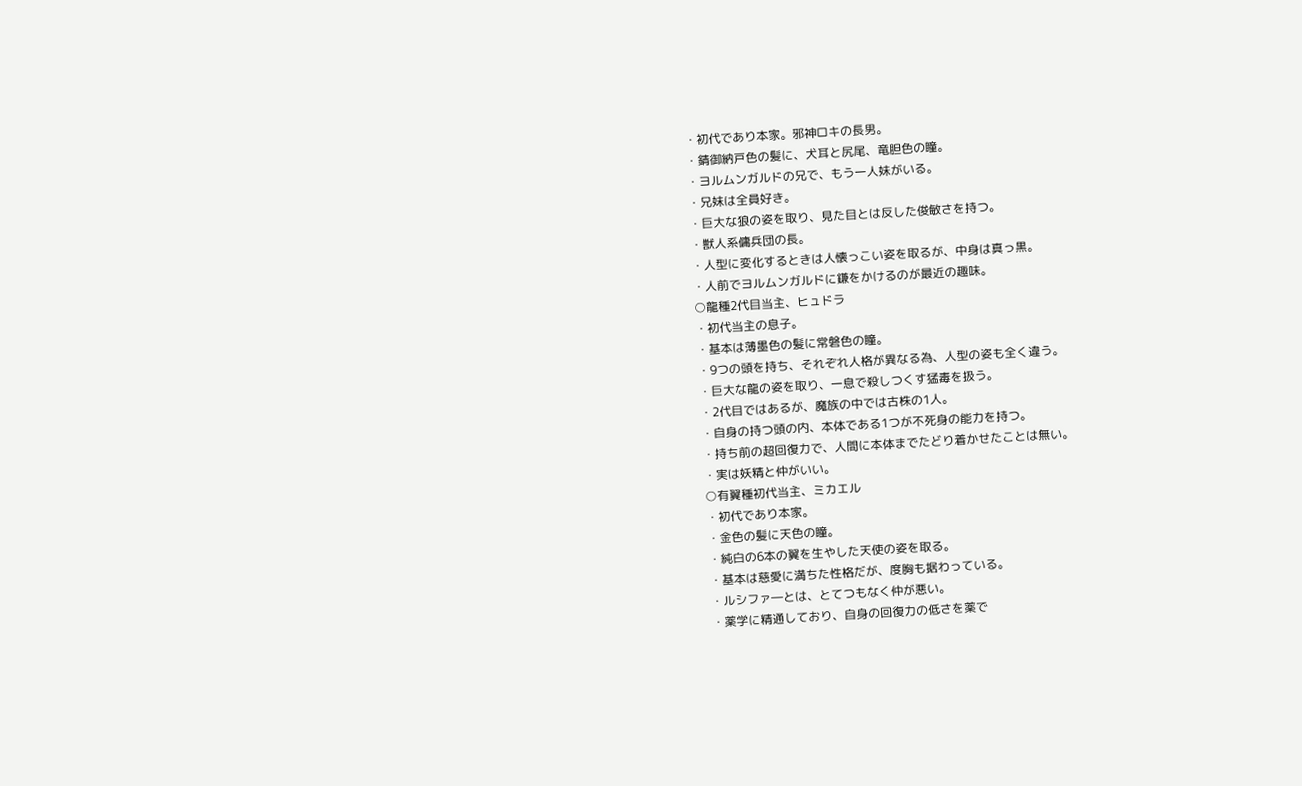・初代であり本家。邪神ロキの長男。
・錆御納戸色の髪に、犬耳と尻尾、竜胆色の瞳。
・ヨルムンガルドの兄で、もう一人妹がいる。
・兄妹は全員好き。
・巨大な狼の姿を取り、見た目とは反した俊敏さを持つ。
・獣人系傭兵団の長。
・人型に変化するときは人懐っこい姿を取るが、中身は真っ黒。
・人前でヨルムンガルドに鎌をかけるのが最近の趣味。
○龍種2代目当主、ヒュドラ
・初代当主の息子。
・基本は薄墨色の髪に常磐色の瞳。
・9つの頭を持ち、それぞれ人格が異なる為、人型の姿も全く違う。
・巨大な龍の姿を取り、一息で殺しつくす猛毒を扱う。
・2代目ではあるが、魔族の中では古株の1人。
・自身の持つ頭の内、本体である1つが不死身の能力を持つ。
・持ち前の超回復力で、人間に本体までたどり着かせたことは無い。
・実は妖精と仲がいい。
○有翼種初代当主、ミカエル
・初代であり本家。
・金色の髪に天色の瞳。
・純白の6本の翼を生やした天使の姿を取る。
・基本は慈愛に満ちた性格だが、度胸も据わっている。
・ルシファ―とは、とてつもなく仲が悪い。
・薬学に精通しており、自身の回復力の低さを薬で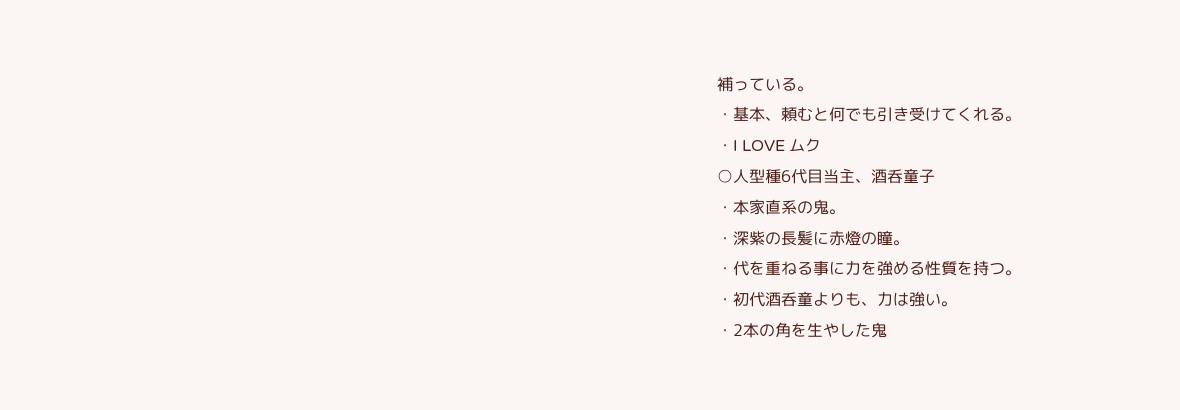補っている。
・基本、頼むと何でも引き受けてくれる。
・I LOVE ムク
○人型種6代目当主、酒呑童子
・本家直系の鬼。
・深紫の長髪に赤燈の瞳。
・代を重ねる事に力を強める性質を持つ。
・初代酒呑童よりも、力は強い。
・2本の角を生やした鬼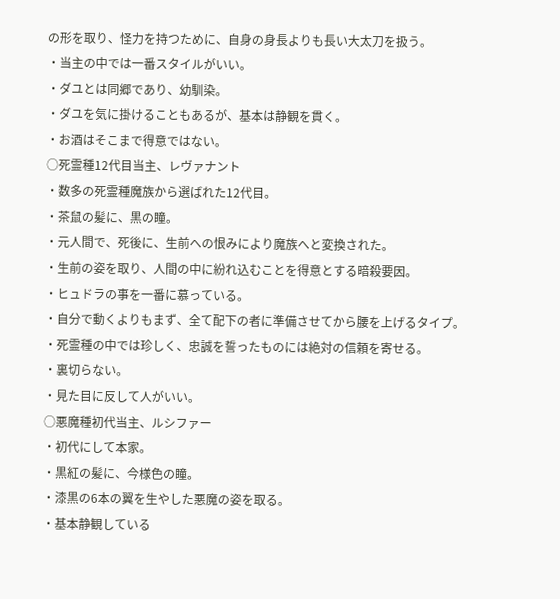の形を取り、怪力を持つために、自身の身長よりも長い大太刀を扱う。
・当主の中では一番スタイルがいい。
・ダユとは同郷であり、幼馴染。
・ダユを気に掛けることもあるが、基本は静観を貫く。
・お酒はそこまで得意ではない。
○死霊種12代目当主、レヴァナント
・数多の死霊種魔族から選ばれた12代目。
・茶鼠の髪に、黒の瞳。
・元人間で、死後に、生前への恨みにより魔族へと変換された。
・生前の姿を取り、人間の中に紛れ込むことを得意とする暗殺要因。
・ヒュドラの事を一番に慕っている。
・自分で動くよりもまず、全て配下の者に準備させてから腰を上げるタイプ。
・死霊種の中では珍しく、忠誠を誓ったものには絶対の信頼を寄せる。
・裏切らない。
・見た目に反して人がいい。
○悪魔種初代当主、ルシファー
・初代にして本家。
・黒紅の髪に、今様色の瞳。
・漆黒の6本の翼を生やした悪魔の姿を取る。
・基本静観している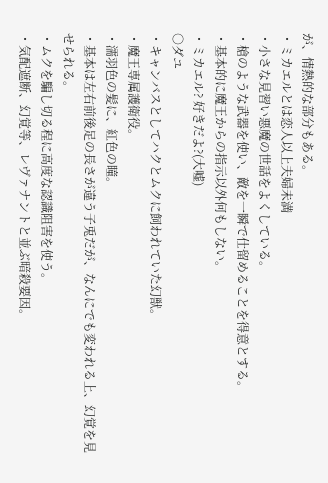が、情熱的な部分もある。
・ミカエルとは恋人以上夫婦未満
・小さな見習い悪魔の世話をよくしている。
・槍のような武器を使い、敵を一瞬で仕留めることを得意とする。
・基本的に魔王からの指示以外何もしない。
・ミカエル? 好きだよ?(大嘘)
○ダユ
・キャンバスとしてハクとムクに飼われていた幻獣。
・魔王専属護衛役。
・濡羽色の髪に、紅色の瞳。
・基本は左右前後足の長さが違う子兎だが、なんにでも変われる上、幻覚を見せられる。
・ムクを騙し切る程に高度な認識阻害を使う。
・気配遮断、幻覚等、レヴァナントと並ぶ暗殺要因。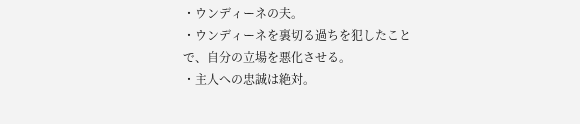・ウンディーネの夫。
・ウンディーネを裏切る過ちを犯したことで、自分の立場を悪化させる。
・主人への忠誠は絶対。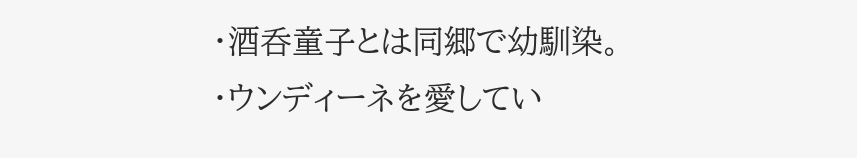・酒呑童子とは同郷で幼馴染。
・ウンディーネを愛してい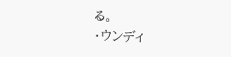る。
・ウンディ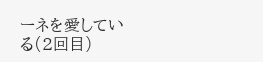ーネを愛している(2回目)